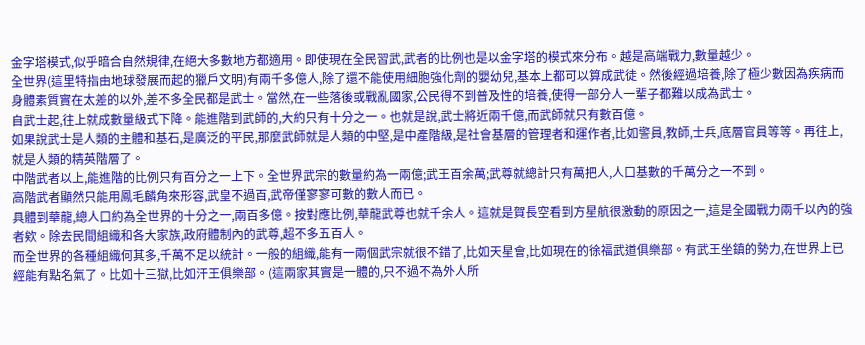金字塔模式,似乎暗合自然規律,在絕大多數地方都適用。即使現在全民習武,武者的比例也是以金字塔的模式來分布。越是高端戰力,數量越少。
全世界(這里特指由地球發展而起的獵戶文明)有兩千多億人,除了還不能使用細胞強化劑的嬰幼兒,基本上都可以算成武徒。然後經過培養,除了極少數因為疾病而身體素質實在太差的以外,差不多全民都是武士。當然,在一些落後或戰亂國家,公民得不到普及性的培養,使得一部分人一輩子都難以成為武士。
自武士起,往上就成數量級式下降。能進階到武師的,大約只有十分之一。也就是說,武士將近兩千億,而武師就只有數百億。
如果說武士是人類的主體和基石,是廣泛的平民,那麼武師就是人類的中堅,是中產階級,是社會基層的管理者和運作者,比如警員,教師,士兵,底層官員等等。再往上,就是人類的精英階層了。
中階武者以上,能進階的比例只有百分之一上下。全世界武宗的數量約為一兩億;武王百余萬;武尊就總計只有萬把人,人口基數的千萬分之一不到。
高階武者顯然只能用鳳毛麟角來形容,武皇不過百,武帝僅寥寥可數的數人而已。
具體到華龍,總人口約為全世界的十分之一,兩百多億。按對應比例,華龍武尊也就千余人。這就是賀長空看到方星航很激動的原因之一,這是全國戰力兩千以內的強者欸。除去民間組織和各大家族,政府體制內的武尊,超不多五百人。
而全世界的各種組織何其多,千萬不足以統計。一般的組織,能有一兩個武宗就很不錯了,比如天星會,比如現在的徐福武道俱樂部。有武王坐鎮的勢力,在世界上已經能有點名氣了。比如十三獄,比如汗王俱樂部。(這兩家其實是一體的,只不過不為外人所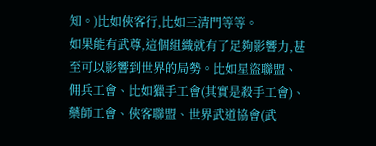知。)比如俠客行,比如三清門等等。
如果能有武尊,這個組織就有了足夠影響力,甚至可以影響到世界的局勢。比如星盜聯盟、佣兵工會、比如獵手工會(其實是殺手工會)、藥師工會、俠客聯盟、世界武道協會(武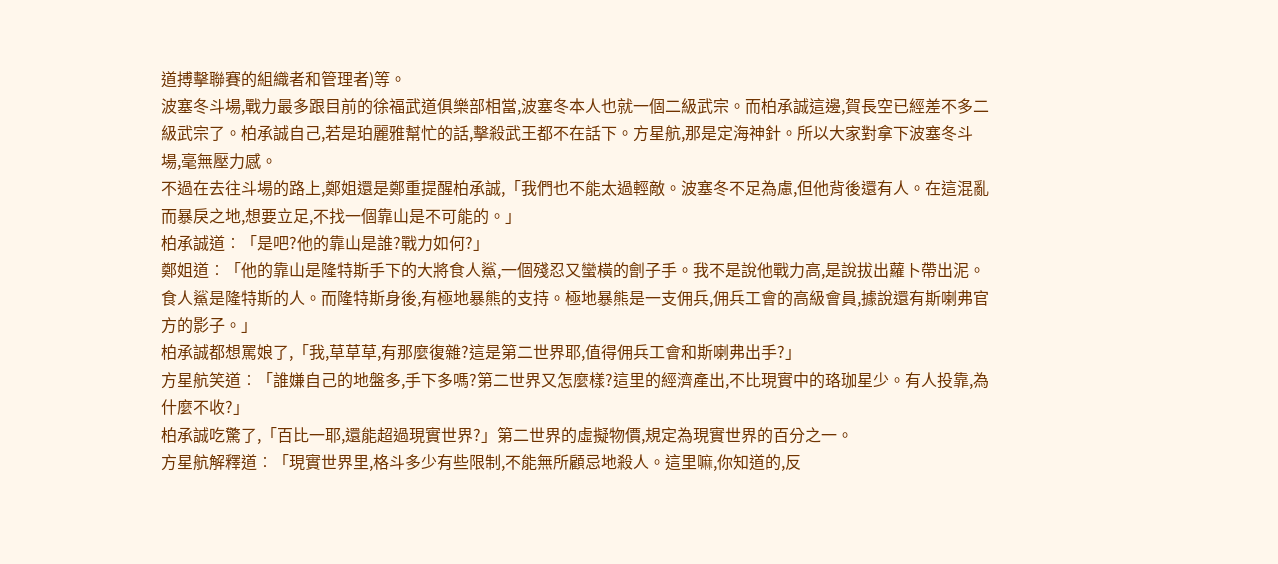道搏擊聯賽的組織者和管理者)等。
波塞冬斗場,戰力最多跟目前的徐福武道俱樂部相當,波塞冬本人也就一個二級武宗。而柏承誠這邊,賀長空已經差不多二級武宗了。柏承誠自己,若是珀麗雅幫忙的話,擊殺武王都不在話下。方星航,那是定海神針。所以大家對拿下波塞冬斗場,毫無壓力感。
不過在去往斗場的路上,鄭姐還是鄭重提醒柏承誠,「我們也不能太過輕敵。波塞冬不足為慮,但他背後還有人。在這混亂而暴戾之地,想要立足,不找一個靠山是不可能的。」
柏承誠道︰「是吧?他的靠山是誰?戰力如何?」
鄭姐道︰「他的靠山是隆特斯手下的大將食人鯊,一個殘忍又蠻橫的劊子手。我不是說他戰力高,是說拔出蘿卜帶出泥。食人鯊是隆特斯的人。而隆特斯身後,有極地暴熊的支持。極地暴熊是一支佣兵,佣兵工會的高級會員,據說還有斯喇弗官方的影子。」
柏承誠都想罵娘了,「我,草草草,有那麼復雜?這是第二世界耶,值得佣兵工會和斯喇弗出手?」
方星航笑道︰「誰嫌自己的地盤多,手下多嗎?第二世界又怎麼樣?這里的經濟產出,不比現實中的珞珈星少。有人投靠,為什麼不收?」
柏承誠吃驚了,「百比一耶,還能超過現實世界?」第二世界的虛擬物價,規定為現實世界的百分之一。
方星航解釋道︰「現實世界里,格斗多少有些限制,不能無所顧忌地殺人。這里嘛,你知道的,反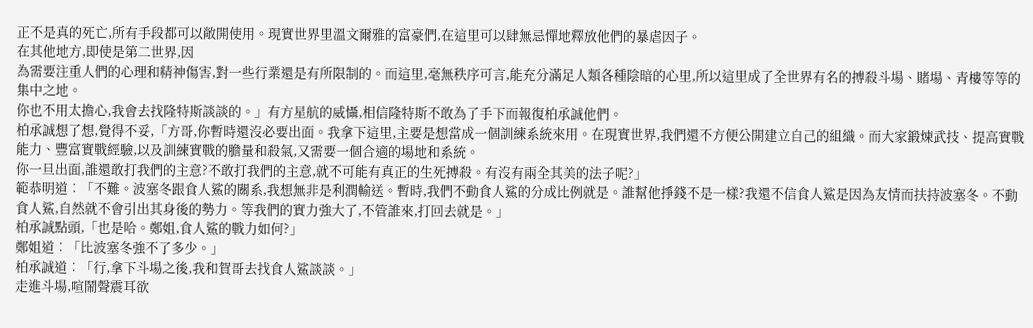正不是真的死亡,所有手段都可以敞開使用。現實世界里溫文爾雅的富豪們,在這里可以肆無忌憚地釋放他們的暴虐因子。
在其他地方,即使是第二世界,因
為需要注重人們的心理和精神傷害,對一些行業還是有所限制的。而這里,毫無秩序可言,能充分滿足人類各種陰暗的心里,所以這里成了全世界有名的搏殺斗場、賭場、青樓等等的集中之地。
你也不用太擔心,我會去找隆特斯談談的。」有方星航的威懾,相信隆特斯不敢為了手下而報復柏承誠他們。
柏承誠想了想,覺得不妥,「方哥,你暫時還沒必要出面。我拿下這里,主要是想當成一個訓練系統來用。在現實世界,我們還不方便公開建立自己的組織。而大家鍛煉武技、提高實戰能力、豐富實戰經驗,以及訓練實戰的膽量和殺氣,又需要一個合適的場地和系統。
你一旦出面,誰還敢打我們的主意?不敢打我們的主意,就不可能有真正的生死搏殺。有沒有兩全其美的法子呢?」
範恭明道︰「不難。波塞冬跟食人鯊的關系,我想無非是利潤輸送。暫時,我們不動食人鯊的分成比例就是。誰幫他掙錢不是一樣?我還不信食人鯊是因為友情而扶持波塞冬。不動食人鯊,自然就不會引出其身後的勢力。等我們的實力強大了,不管誰來,打回去就是。」
柏承誠點頭,「也是哈。鄭姐,食人鯊的戰力如何?」
鄭姐道︰「比波塞冬強不了多少。」
柏承誠道︰「行,拿下斗場之後,我和賀哥去找食人鯊談談。」
走進斗場,喧鬧聲震耳欲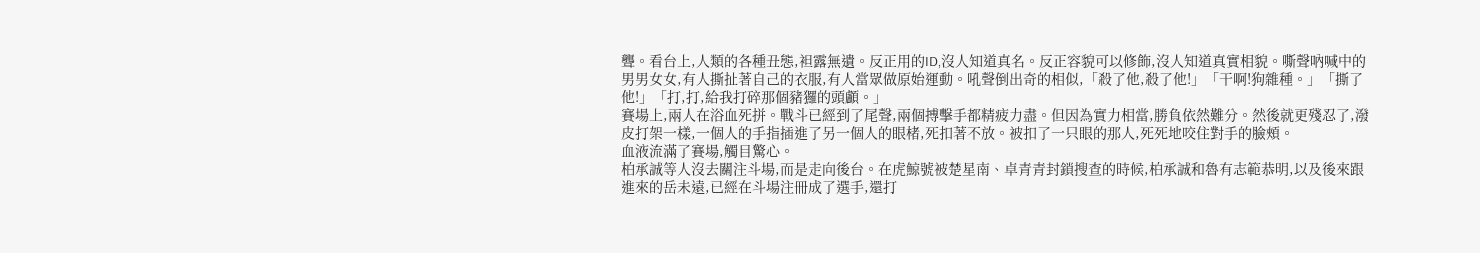聾。看台上,人類的各種丑態,袒露無遺。反正用的ID,沒人知道真名。反正容貌可以修飾,沒人知道真實相貌。嘶聲吶喊中的男男女女,有人撕扯著自己的衣服,有人當眾做原始運動。吼聲倒出奇的相似,「殺了他,殺了他!」「干啊!狗雜種。」「撕了他!」「打,打,給我打碎那個豬玀的頭顱。」
賽場上,兩人在浴血死拼。戰斗已經到了尾聲,兩個搏擊手都精疲力盡。但因為實力相當,勝負依然難分。然後就更殘忍了,潑皮打架一樣,一個人的手指插進了另一個人的眼楮,死扣著不放。被扣了一只眼的那人,死死地咬住對手的臉頰。
血液流滿了賽場,觸目驚心。
柏承誠等人沒去關注斗場,而是走向後台。在虎鯨號被楚星南、卓青青封鎖搜查的時候,柏承誠和魯有志範恭明,以及後來跟進來的岳未遠,已經在斗場注冊成了選手,還打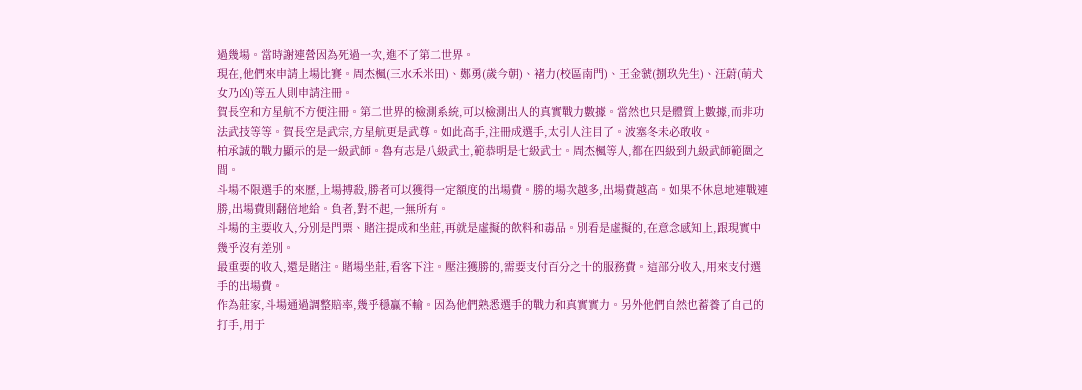過幾場。當時謝連營因為死過一次,進不了第二世界。
現在,他們來申請上場比賽。周杰楓(三水禾米田)、鄭勇(歲今朝)、褚力(校區南門)、王金虢(捌玖先生)、汪蔚(萌犬女乃凶)等五人則申請注冊。
賀長空和方星航不方便注冊。第二世界的檢測系統,可以檢測出人的真實戰力數據。當然也只是體質上數據,而非功法武技等等。賀長空是武宗,方星航更是武尊。如此高手,注冊成選手,太引人注目了。波塞冬未必敢收。
柏承誠的戰力顯示的是一級武師。魯有志是八級武士,範恭明是七級武士。周杰楓等人,都在四級到九級武師範圍之間。
斗場不限選手的來歷,上場搏殺,勝者可以獲得一定額度的出場費。勝的場次越多,出場費越高。如果不休息地連戰連勝,出場費則翻倍地給。負者,對不起,一無所有。
斗場的主要收入,分別是門票、賭注提成和坐莊,再就是虛擬的飲料和毒品。別看是虛擬的,在意念感知上,跟現實中幾乎沒有差別。
最重要的收入,還是賭注。賭場坐莊,看客下注。壓注獲勝的,需要支付百分之十的服務費。這部分收入,用來支付選手的出場費。
作為莊家,斗場通過調整賠率,幾乎穩贏不輸。因為他們熟悉選手的戰力和真實實力。另外他們自然也蓄養了自己的打手,用于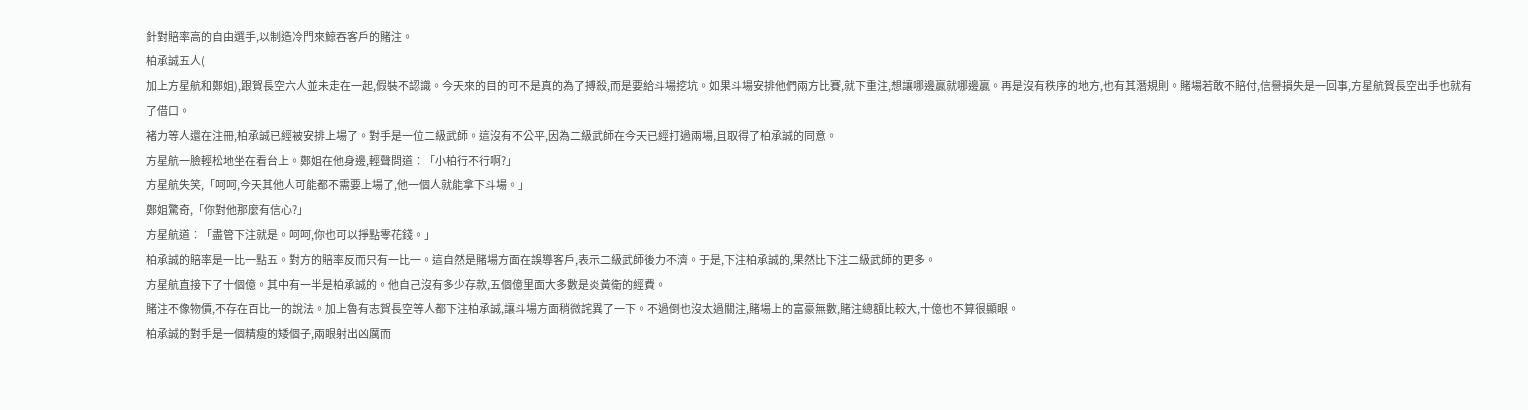針對賠率高的自由選手,以制造冷門來鯨吞客戶的賭注。
柏承誠五人(
加上方星航和鄭姐),跟賀長空六人並未走在一起,假裝不認識。今天來的目的可不是真的為了搏殺,而是要給斗場挖坑。如果斗場安排他們兩方比賽,就下重注,想讓哪邊贏就哪邊贏。再是沒有秩序的地方,也有其潛規則。賭場若敢不賠付,信譽損失是一回事,方星航賀長空出手也就有了借口。
褚力等人還在注冊,柏承誠已經被安排上場了。對手是一位二級武師。這沒有不公平,因為二級武師在今天已經打過兩場,且取得了柏承誠的同意。
方星航一臉輕松地坐在看台上。鄭姐在他身邊,輕聲問道︰「小柏行不行啊?」
方星航失笑,「呵呵,今天其他人可能都不需要上場了,他一個人就能拿下斗場。」
鄭姐驚奇,「你對他那麼有信心?」
方星航道︰「盡管下注就是。呵呵,你也可以掙點零花錢。」
柏承誠的賠率是一比一點五。對方的賠率反而只有一比一。這自然是賭場方面在誤導客戶,表示二級武師後力不濟。于是,下注柏承誠的,果然比下注二級武師的更多。
方星航直接下了十個億。其中有一半是柏承誠的。他自己沒有多少存款,五個億里面大多數是炎黃衛的經費。
賭注不像物價,不存在百比一的說法。加上魯有志賀長空等人都下注柏承誠,讓斗場方面稍微詫異了一下。不過倒也沒太過關注,賭場上的富豪無數,賭注總額比較大,十億也不算很顯眼。
柏承誠的對手是一個精瘦的矮個子,兩眼射出凶厲而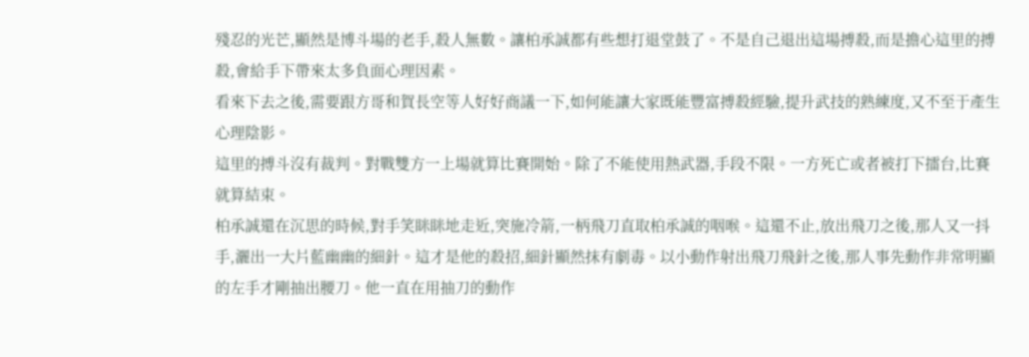殘忍的光芒,顯然是博斗場的老手,殺人無數。讓柏承誠都有些想打退堂鼓了。不是自己退出這場搏殺,而是擔心這里的搏殺,會給手下帶來太多負面心理因素。
看來下去之後,需要跟方哥和賀長空等人好好商議一下,如何能讓大家既能豐富搏殺經驗,提升武技的熟練度,又不至于產生心理陰影。
這里的搏斗沒有裁判。對戰雙方一上場就算比賽開始。除了不能使用熱武器,手段不限。一方死亡或者被打下擂台,比賽就算結束。
柏承誠還在沉思的時候,對手笑眯眯地走近,突施冷箭,一柄飛刀直取柏承誠的咽喉。這還不止,放出飛刀之後,那人又一抖手,灑出一大片藍幽幽的細針。這才是他的殺招,細針顯然抹有劇毒。以小動作射出飛刀飛針之後,那人事先動作非常明顯的左手才剛抽出腰刀。他一直在用抽刀的動作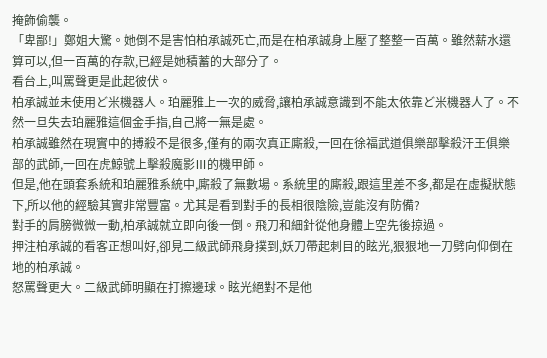掩飾偷襲。
「卑鄙!」鄭姐大驚。她倒不是害怕柏承誠死亡,而是在柏承誠身上壓了整整一百萬。雖然薪水還算可以,但一百萬的存款,已經是她積蓄的大部分了。
看台上,叫罵聲更是此起彼伏。
柏承誠並未使用ど米機器人。珀麗雅上一次的威脅,讓柏承誠意識到不能太依靠ど米機器人了。不然一旦失去珀麗雅這個金手指,自己將一無是處。
柏承誠雖然在現實中的搏殺不是很多,僅有的兩次真正廝殺,一回在徐福武道俱樂部擊殺汗王俱樂部的武師,一回在虎鯨號上擊殺魔影Ⅲ的機甲師。
但是,他在頭套系統和珀麗雅系統中,廝殺了無數場。系統里的廝殺,跟這里差不多,都是在虛擬狀態下,所以他的經驗其實非常豐富。尤其是看到對手的長相很陰險,豈能沒有防備?
對手的肩膀微微一動,柏承誠就立即向後一倒。飛刀和細針從他身體上空先後掠過。
押注柏承誠的看客正想叫好,卻見二級武師飛身撲到,妖刀帶起刺目的眩光,狠狠地一刀劈向仰倒在地的柏承誠。
怒罵聲更大。二級武師明顯在打擦邊球。眩光絕對不是他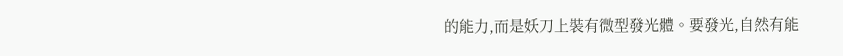的能力,而是妖刀上裝有微型發光體。要發光,自然有能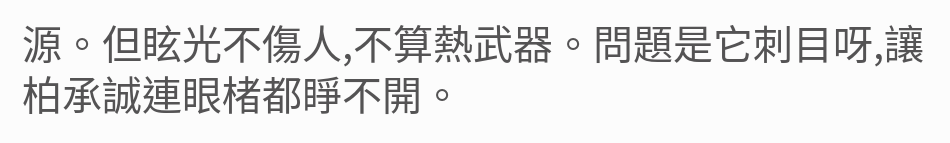源。但眩光不傷人,不算熱武器。問題是它刺目呀,讓柏承誠連眼楮都睜不開。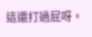這還打過屁呀。